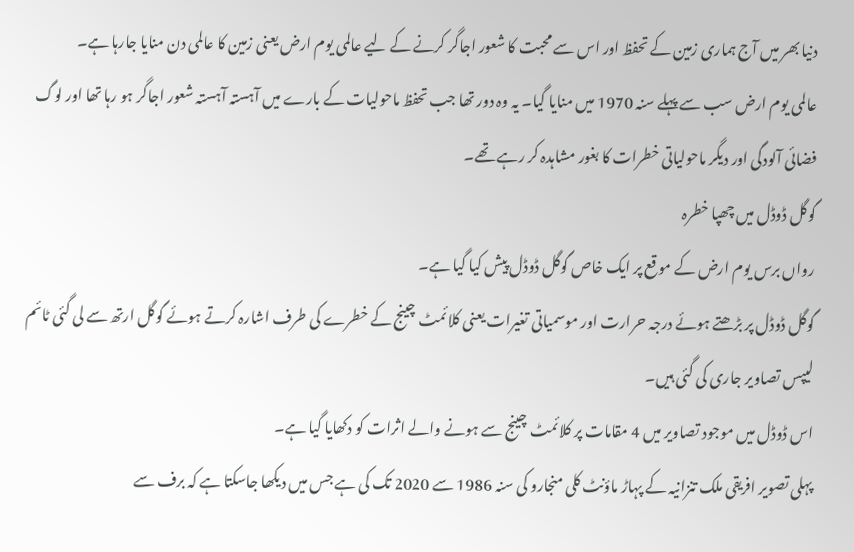دنیا بھر میں آج ہماری زمین کے تحفظ اور اس سے محبت کا شعور اجاگر کرنے کے لیے عالمی یوم ارض یعنی زمین کا عالمی دن منایا جارہا ہے۔
عالمی یوم ارض سب سے پہلے سنہ 1970 میں منایا گیا۔ یہ وہ دور تھا جب تحفظ ماحولیات کے بارے میں آہستہ آہستہ شعور اجاگر ہو رہا تھا اور لوگ فضائی آلودگی اور دیگر ماحولیاتی خطرات کا بغور مشاہدہ کر رہے تھے۔
گوگل ڈوڈل میں چھپا خطرہ
رواں برس یوم ارض کے موقع پر ایک خاص گوگل ڈوڈل پیش کیا گیا ہے۔
گوگل ڈوڈل پر بڑھتے ہوئے درجہ حرارت اور موسمیاتی تغیرات یعنی کلائمٹ چینج کے خطرے کی طرف اشارہ کرتے ہوئے گوگل ارتھ سے لی گئی ٹائم لیپس تصاویر جاری کی گئی ہیں۔
اس ڈوڈل میں موجود تصاویر میں 4 مقامات پر کلائمٹ چینج سے ہونے والے اثرات کو دکھایا گیا ہے۔
پہلی تصویر افریقی ملک تنزانیہ کے پہاڑ ماؤنٹ کلی منجارو کی سنہ 1986 سے 2020 تک کی ہے جس میں دیکھا جاسکتا ہے کہ برف سے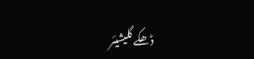ڈھکے گلیشیئر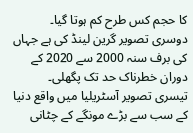کا حجم کس طرح کم ہوتا گیا۔
دوسری تصویر گرین لینڈ کی ہے جہاں کی برف سنہ 2000 سے 2020 کے دوران خطرناک حد تک پگھلی۔
تیسری تصویر آسٹریلیا میں واقع دنیا کے سب سے بڑے مونگے کے چٹانی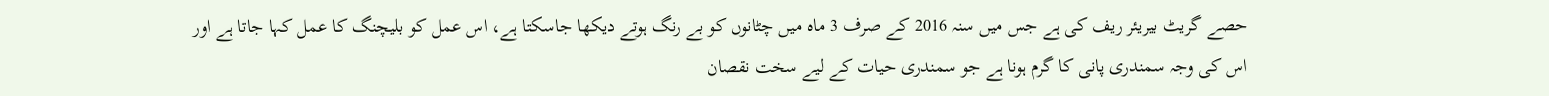حصے گریٹ بیریئر ریف کی ہے جس میں سنہ 2016 کے صرف 3 ماہ میں چٹانوں کو بے رنگ ہوتے دیکھا جاسکتا ہے، اس عمل کو بلیچنگ کا عمل کہا جاتا ہے اور اس کی وجہ سمندری پانی کا گرم ہونا ہے جو سمندری حیات کے لیے سخت نقصان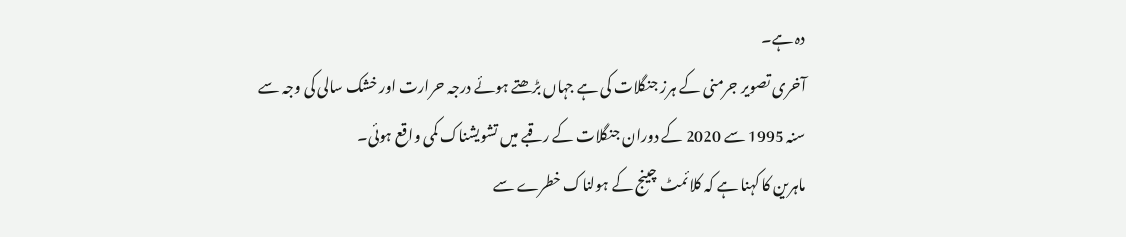دہ ہے۔
آخری تصویر جرمنی کے ہرز جنگلات کی ہے جہاں بڑھتے ہوئے درجہ حرارت اور خشک سالی کی وجہ سے سنہ 1995 سے 2020 کے دوران جنگلات کے رقبے میں تشویشناک کمی واقع ہوئی۔
ماہرین کا کہنا ہے کہ کلائمٹ چینج کے ہولناک خطرے سے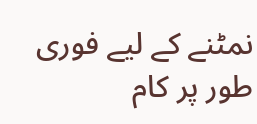نمٹنے کے لیے فوری طور پر کام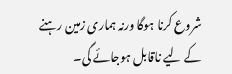شروع کرنا ہوگا ورنہ ہماری زمین رہنے کے لیے ناقابل ہوجائے گی۔